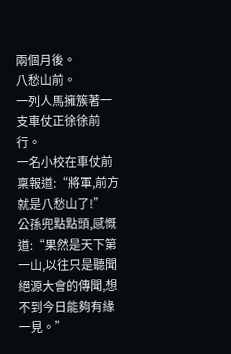兩個月後。
八愁山前。
一列人馬擁簇著一支車仗正徐徐前行。
一名小校在車仗前稟報道:“將軍,前方就是八愁山了!”
公孫兜點點頭,感慨道:“果然是天下第一山,以往只是聽聞絕源大會的傳聞,想不到今日能夠有緣一見。”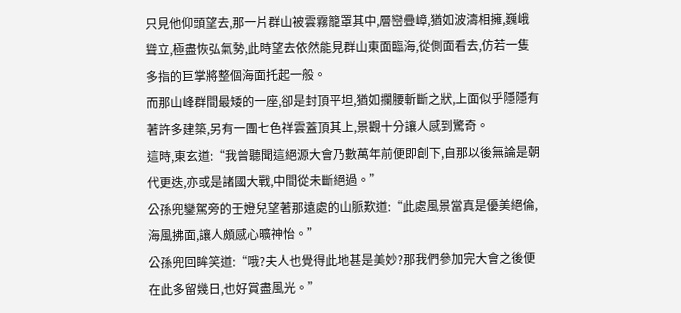只見他仰頭望去,那一片群山被雲霧籠罩其中,層巒疊嶂,猶如波濤相擁,巍峨聳立,極盡恢弘氣勢,此時望去依然能見群山東面臨海,從側面看去,仿若一隻多指的巨掌將整個海面托起一般。
而那山峰群間最矮的一座,卻是封頂平坦,猶如攔腰斬斷之狀,上面似乎隱隱有著許多建築,另有一團七色祥雲蓋頂其上,景觀十分讓人感到驚奇。
這時,東玄道:“我曾聽聞這絕源大會乃數萬年前便即創下,自那以後無論是朝代更迭,亦或是諸國大戰,中間從未斷絕過。”
公孫兜鑾駕旁的壬嬁兒望著那遠處的山脈歎道:“此處風景當真是優美絕倫,海風拂面,讓人頗感心曠神怡。”
公孫兜回眸笑道:“哦?夫人也覺得此地甚是美妙?那我們參加完大會之後便在此多留幾日,也好賞盡風光。”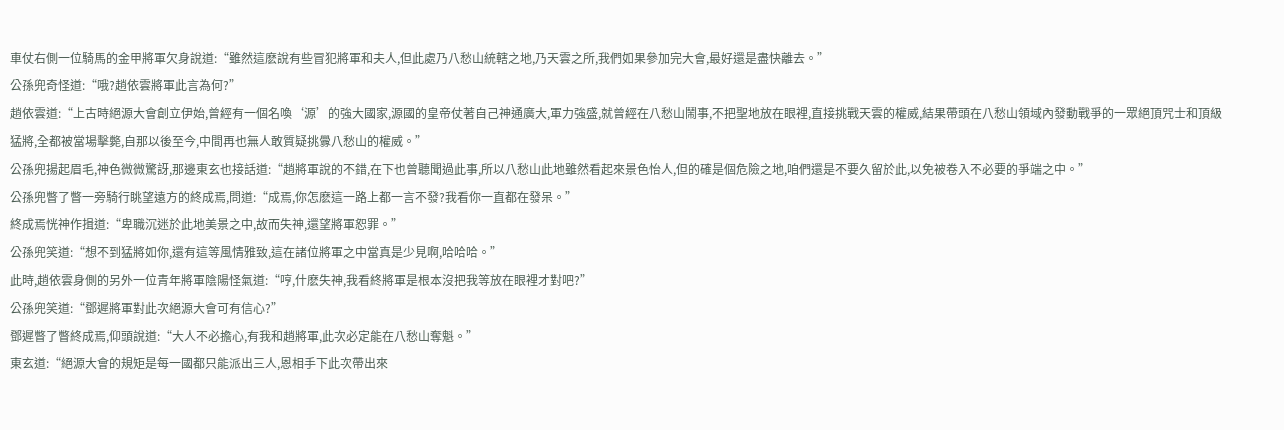車仗右側一位騎馬的金甲將軍欠身說道:“雖然這麽說有些冒犯將軍和夫人,但此處乃八愁山統轄之地,乃天雲之所,我們如果參加完大會,最好還是盡快離去。”
公孫兜奇怪道:“哦?趙依雲將軍此言為何?”
趙依雲道:“上古時絕源大會創立伊始,曾經有一個名喚‘源’的強大國家,源國的皇帝仗著自己神通廣大,軍力強盛,就曾經在八愁山鬧事,不把聖地放在眼裡,直接挑戰天雲的權威,結果帶頭在八愁山領域內發動戰爭的一眾絕頂咒士和頂級猛將,全都被當場擊斃,自那以後至今,中間再也無人敢質疑挑釁八愁山的權威。”
公孫兜揚起眉毛,神色微微驚訝,那邊東玄也接話道:“趙將軍說的不錯,在下也曾聽聞過此事,所以八愁山此地雖然看起來景色怡人,但的確是個危險之地,咱們還是不要久留於此,以免被卷入不必要的爭端之中。”
公孫兜瞥了瞥一旁騎行眺望遠方的終成焉,問道:“成焉,你怎麽這一路上都一言不發?我看你一直都在發呆。”
終成焉恍神作揖道:“卑職沉迷於此地美景之中,故而失神,還望將軍恕罪。”
公孫兜笑道:“想不到猛將如你,還有這等風情雅致,這在諸位將軍之中當真是少見啊,哈哈哈。”
此時,趙依雲身側的另外一位青年將軍陰陽怪氣道:“哼,什麽失神,我看終將軍是根本沒把我等放在眼裡才對吧?”
公孫兜笑道:“鄧遲將軍對此次絕源大會可有信心?”
鄧遲瞥了瞥終成焉,仰頭說道:“大人不必擔心,有我和趙將軍,此次必定能在八愁山奪魁。”
東玄道:“絕源大會的規矩是每一國都只能派出三人,恩相手下此次帶出來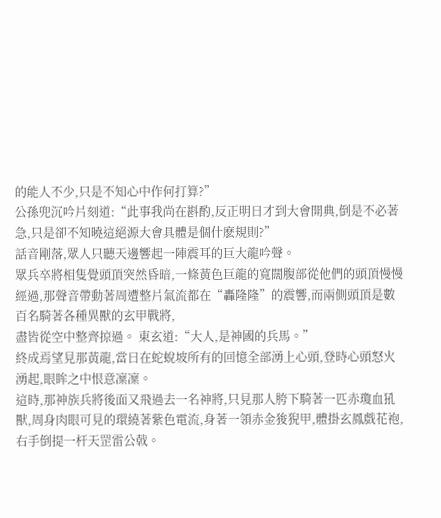的能人不少,只是不知心中作何打算?”
公孫兜沉吟片刻道:“此事我尚在斟酌,反正明日才到大會開典,倒是不必著急,只是卻不知曉這絕源大會具體是個什麽規則?”
話音剛落,眾人只聽天邊響起一陣震耳的巨大龍吟聲。
眾兵卒將相隻覺頭頂突然昏暗,一條黃色巨龍的寬闊腹部從他們的頭頂慢慢經過,那聲音帶動著周遭整片氣流都在“轟隆隆”的震響,而兩側頭頂是數百名騎著各種異獸的玄甲戰將,
盡皆從空中整齊掠過。 東玄道:“大人,是神國的兵馬。”
終成焉望見那黃龍,當日在蛇蛻坡所有的回憶全部湧上心頭,登時心頭怒火湧起,眼眸之中恨意凜凜。
這時,那神族兵將後面又飛過去一名神將,只見那人胯下騎著一匹赤瓊血犼獸,周身肉眼可見的環繞著紫色電流,身著一領赤金狻猊甲,體掛玄鳳戲花袍,右手倒提一杆天罡雷公戟。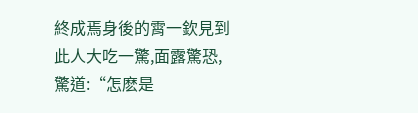終成焉身後的霄一欽見到此人大吃一驚,面露驚恐,驚道:“怎麽是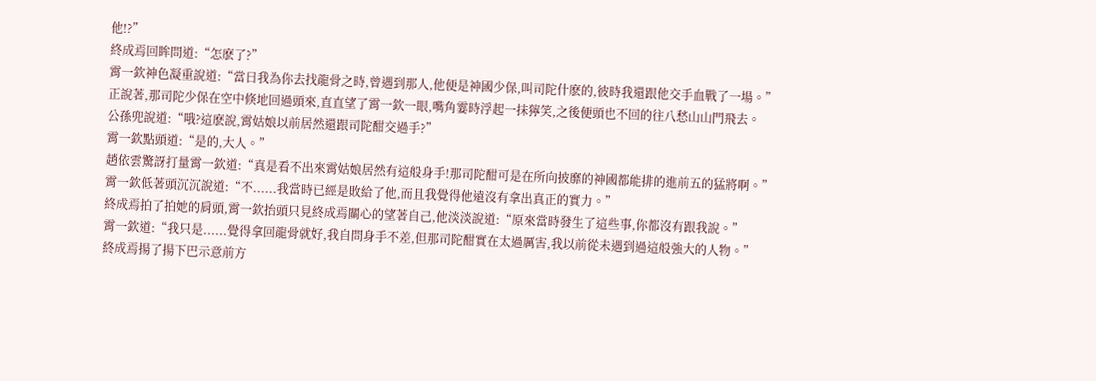他!?”
終成焉回眸問道:“怎麽了?”
霄一欽神色凝重說道:“當日我為你去找龍骨之時,曾遇到那人,他便是神國少保,叫司陀什麽的,彼時我還跟他交手血戰了一場。”
正說著,那司陀少保在空中倏地回過頭來,直直望了霄一欽一眼,嘴角霎時浮起一抹獰笑,之後便頭也不回的往八愁山山門飛去。
公孫兜說道:“哦?這麽說,霄姑娘以前居然還跟司陀酣交過手?”
霄一欽點頭道:“是的,大人。”
趙依雲驚訝打量霄一欽道:“真是看不出來霄姑娘居然有這般身手!那司陀酣可是在所向披靡的神國都能排的進前五的猛將啊。”
霄一欽低著頭沉沉說道:“不......我當時已經是敗給了他,而且我覺得他遠沒有拿出真正的實力。”
終成焉拍了拍她的肩頭,霄一欽抬頭只見終成焉關心的望著自己,他淡淡說道:“原來當時發生了這些事,你都沒有跟我說。”
霄一欽道:“我只是......覺得拿回龍骨就好,我自問身手不差,但那司陀酣實在太過厲害,我以前從未遇到過這般強大的人物。”
終成焉揚了揚下巴示意前方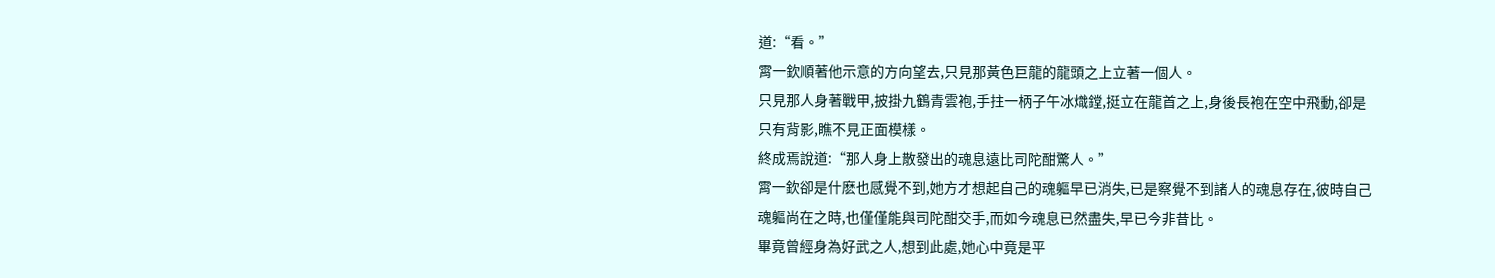道:“看。”
霄一欽順著他示意的方向望去,只見那黃色巨龍的龍頭之上立著一個人。
只見那人身著戰甲,披掛九鶴青雲袍,手拄一柄子午冰熾鏜,挺立在龍首之上,身後長袍在空中飛動,卻是只有背影,瞧不見正面模樣。
終成焉說道:“那人身上散發出的魂息遠比司陀酣驚人。”
霄一欽卻是什麽也感覺不到,她方才想起自己的魂軀早已消失,已是察覺不到諸人的魂息存在,彼時自己魂軀尚在之時,也僅僅能與司陀酣交手,而如今魂息已然盡失,早已今非昔比。
畢竟曾經身為好武之人,想到此處,她心中竟是平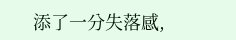添了一分失落感,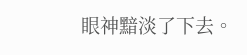眼神黯淡了下去。